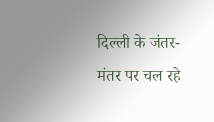दिल्ली के जंतर-मंतर पर चल रहे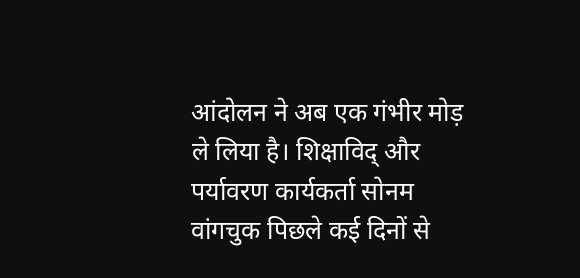आंदोलन ने अब एक गंभीर मोड़ ले लिया है। शिक्षाविद् और पर्यावरण कार्यकर्ता सोनम वांगचुक पिछले कई दिनों से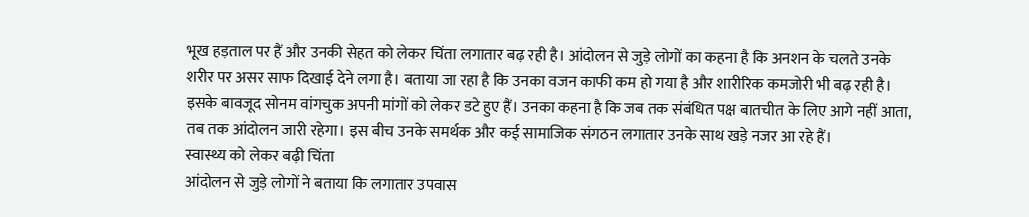भूख हड़ताल पर हैं और उनकी सेहत को लेकर चिंता लगातार बढ़ रही है। आंदोलन से जुड़े लोगों का कहना है कि अनशन के चलते उनके शरीर पर असर साफ दिखाई देने लगा है। बताया जा रहा है कि उनका वजन काफी कम हो गया है और शारीरिक कमजोरी भी बढ़ रही है। इसके बावजूद सोनम वांगचुक अपनी मांगों को लेकर डटे हुए हैं। उनका कहना है कि जब तक संबंधित पक्ष बातचीत के लिए आगे नहीं आता, तब तक आंदोलन जारी रहेगा। इस बीच उनके समर्थक और कई सामाजिक संगठन लगातार उनके साथ खड़े नजर आ रहे हैं।
स्वास्थ्य को लेकर बढ़ी चिंता
आंदोलन से जुड़े लोगों ने बताया कि लगातार उपवास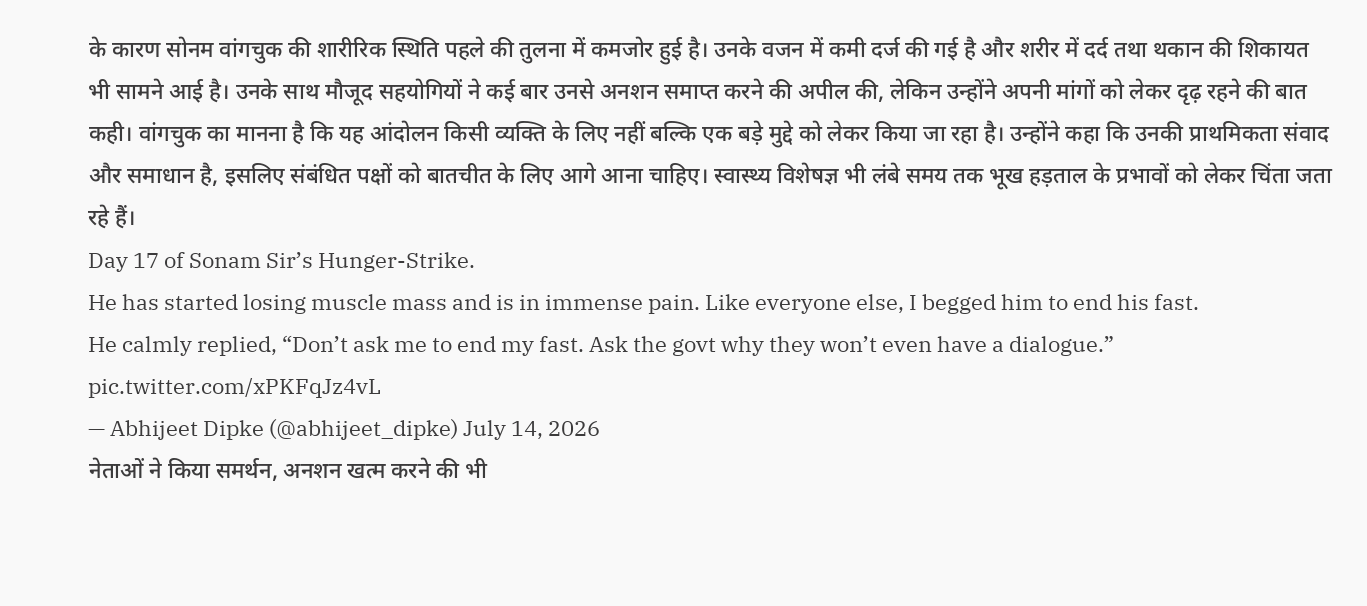के कारण सोनम वांगचुक की शारीरिक स्थिति पहले की तुलना में कमजोर हुई है। उनके वजन में कमी दर्ज की गई है और शरीर में दर्द तथा थकान की शिकायत भी सामने आई है। उनके साथ मौजूद सहयोगियों ने कई बार उनसे अनशन समाप्त करने की अपील की, लेकिन उन्होंने अपनी मांगों को लेकर दृढ़ रहने की बात कही। वांगचुक का मानना है कि यह आंदोलन किसी व्यक्ति के लिए नहीं बल्कि एक बड़े मुद्दे को लेकर किया जा रहा है। उन्होंने कहा कि उनकी प्राथमिकता संवाद और समाधान है, इसलिए संबंधित पक्षों को बातचीत के लिए आगे आना चाहिए। स्वास्थ्य विशेषज्ञ भी लंबे समय तक भूख हड़ताल के प्रभावों को लेकर चिंता जता रहे हैं।
Day 17 of Sonam Sir’s Hunger-Strike.
He has started losing muscle mass and is in immense pain. Like everyone else, I begged him to end his fast.
He calmly replied, “Don’t ask me to end my fast. Ask the govt why they won’t even have a dialogue.” pic.twitter.com/xPKFqJz4vL
— Abhijeet Dipke (@abhijeet_dipke) July 14, 2026
नेताओं ने किया समर्थन, अनशन खत्म करने की भी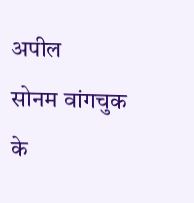अपील
सोनम वांगचुक के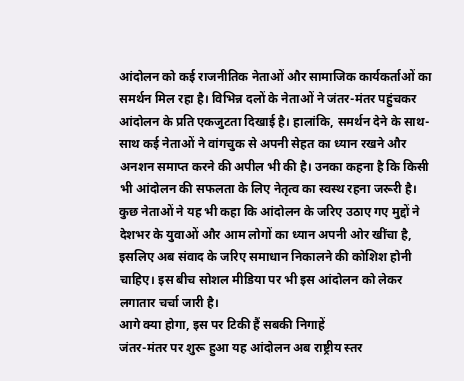आंदोलन को कई राजनीतिक नेताओं और सामाजिक कार्यकर्ताओं का समर्थन मिल रहा है। विभिन्न दलों के नेताओं ने जंतर-मंतर पहुंचकर आंदोलन के प्रति एकजुटता दिखाई है। हालांकि, समर्थन देने के साथ-साथ कई नेताओं ने वांगचुक से अपनी सेहत का ध्यान रखने और अनशन समाप्त करने की अपील भी की है। उनका कहना है कि किसी भी आंदोलन की सफलता के लिए नेतृत्व का स्वस्थ रहना जरूरी है। कुछ नेताओं ने यह भी कहा कि आंदोलन के जरिए उठाए गए मुद्दों ने देशभर के युवाओं और आम लोगों का ध्यान अपनी ओर खींचा है, इसलिए अब संवाद के जरिए समाधान निकालने की कोशिश होनी चाहिए। इस बीच सोशल मीडिया पर भी इस आंदोलन को लेकर लगातार चर्चा जारी है।
आगे क्या होगा, इस पर टिकी हैं सबकी निगाहें
जंतर-मंतर पर शुरू हुआ यह आंदोलन अब राष्ट्रीय स्तर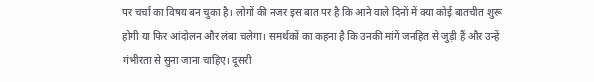पर चर्चा का विषय बन चुका है। लोगों की नजर इस बात पर है कि आने वाले दिनों में क्या कोई बातचीत शुरू होगी या फिर आंदोलन और लंबा चलेगा। समर्थकों का कहना है कि उनकी मांगें जनहित से जुड़ी हैं और उन्हें गंभीरता से सुना जाना चाहिए। दूसरी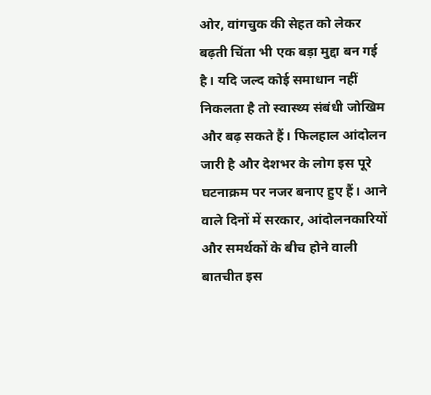ओर, वांगचुक की सेहत को लेकर बढ़ती चिंता भी एक बड़ा मुद्दा बन गई है। यदि जल्द कोई समाधान नहीं निकलता है तो स्वास्थ्य संबंधी जोखिम और बढ़ सकते हैं। फिलहाल आंदोलन जारी है और देशभर के लोग इस पूरे घटनाक्रम पर नजर बनाए हुए हैं। आने वाले दिनों में सरकार, आंदोलनकारियों और समर्थकों के बीच होने वाली बातचीत इस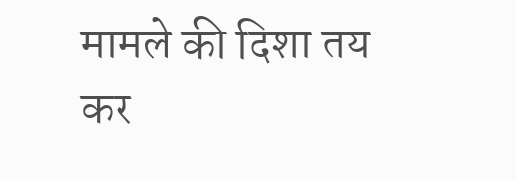मामले की दिशा तय कर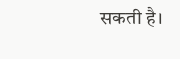सकती है।